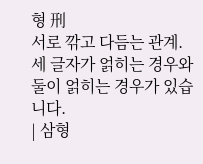형 刑
서로 깎고 다듬는 관계. 세 글자가 얽히는 경우와 둘이 얽히는 경우가 있습니다.
| 삼형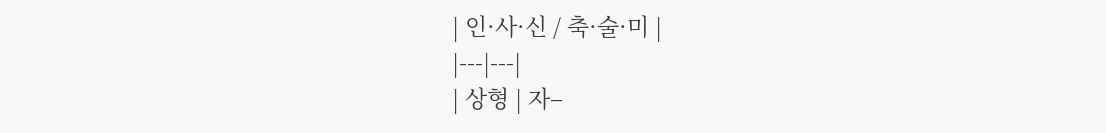| 인·사·신 / 축·술·미 |
|---|---|
| 상형 | 자–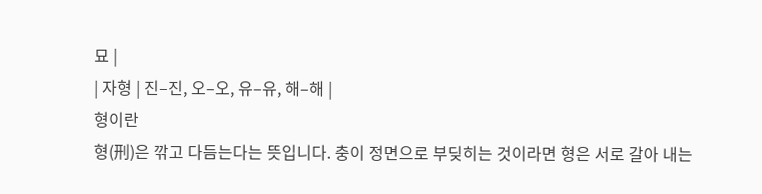묘 |
| 자형 | 진–진, 오–오, 유–유, 해–해 |
형이란
형(刑)은 깎고 다듬는다는 뜻입니다. 충이 정면으로 부딪히는 것이라면 형은 서로 갈아 내는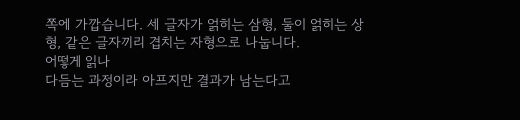쪽에 가깝습니다. 세 글자가 얽히는 삼형, 둘이 얽히는 상형, 같은 글자끼리 겹치는 자형으로 나눕니다.
어떻게 읽나
다듬는 과정이라 아프지만 결과가 남는다고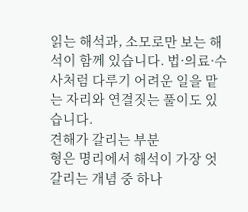읽는 해석과, 소모로만 보는 해석이 함께 있습니다. 법·의료·수사처럼 다루기 어려운 일을 맡는 자리와 연결짓는 풀이도 있습니다.
견해가 갈리는 부분
형은 명리에서 해석이 가장 엇갈리는 개념 중 하나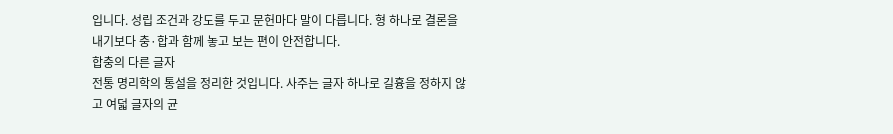입니다. 성립 조건과 강도를 두고 문헌마다 말이 다릅니다. 형 하나로 결론을 내기보다 충·합과 함께 놓고 보는 편이 안전합니다.
합충의 다른 글자
전통 명리학의 통설을 정리한 것입니다. 사주는 글자 하나로 길흉을 정하지 않고 여덟 글자의 균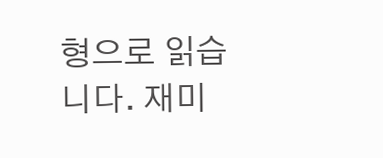형으로 읽습니다. 재미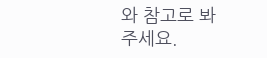와 참고로 봐 주세요.